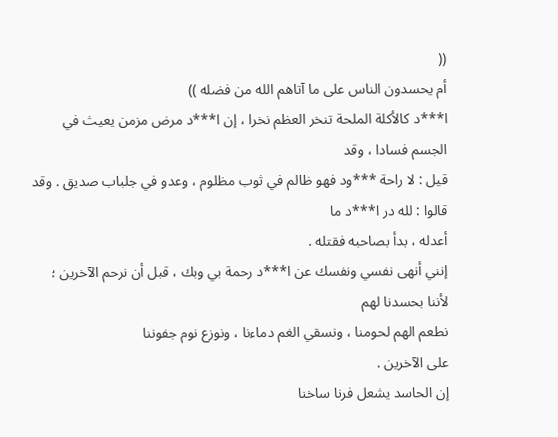((
أم يحسدون الناس على ما آتاهم الله من فضله ))
ا***د كالأكلة الملحة تنخر العظم نخرا ، إن ا***د مرض مزمن يعيث في الجسم فسادا ، وقد
قيل : لا راحة ***ود فهو ظالم في ثوب مظلوم ، وعدو في جلباب صديق . وقد قالوا : لله در ا***د ما
أعدله ، بدأ بصاحبه فقتله .
إنني أنهى نفسي ونفسك عن ا***د رحمة بي وبك ، قبل أن نرحم الآخرين ؛ لأننا بحسدنا لهم
نطعم الهم لحومنا ، ونسقي الغم دماءنا ، ونوزع نوم جفوننا
على الآخرين .
إن الحاسد يشعل فرنا ساخنا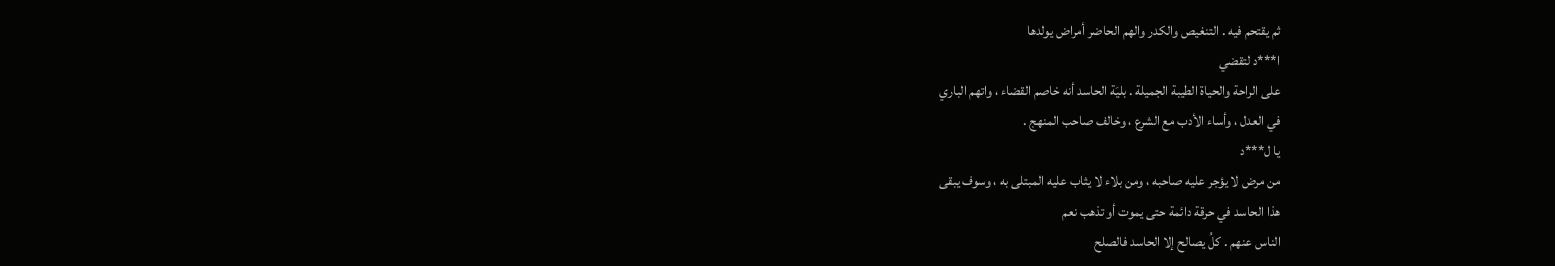ثم يقتحم فيه . التنغيص والكدر والهم الحاضر أمراض يولدها
ا***د لتقضي
على الراحة والحياة الطيبة الجميلة . بليَة الحاسد أنه خاصم القضاء ، واتهم الباري
في العدل ، وأساء الأدب مع الشرع ، وخالف صاحب المنهج .
يا ل***د
من مرض لا يؤجر عليه صاحبه ، ومن بلاء لا يثاب عليه المبتلى به ، وسوف يبقى
هذا الحاسد في حرقة دائمة حتى يموت أو تذهب نعم
الناس عنهم . كلُ يصالح إلا الحاسد فالصلح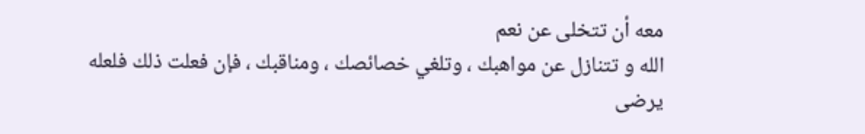معه أن تتخلى عن نعم
الله و تتنازل عن مواهبك ، وتلغي خصائصك ، ومناقبك ، فإن فعلت ذلك فلعله
يرضى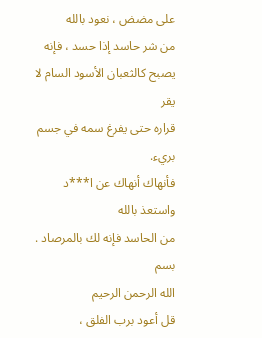على مضض ، نعود بالله
من شر حاسد إذا حسد ، فإنه يصبح كالثعبان الأسود السام لا يقر
قراره حتى يفرغ سمه في جسم بريء.
فأنهاك أنهاك عن ا***د واستعذ بالله
من الحاسد فإنه لك بالمرصاد .
بسم
الله الرحمن الرحيم
قل أعود برب الفلق ،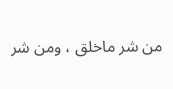من شر ماخلق ، ومن شر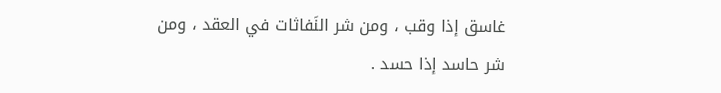غاسق إذا وقب ، ومن شر النَفاثات في العقد ، ومن
شر حاسد إذا حسد .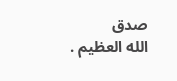صدق
الله العظيم .